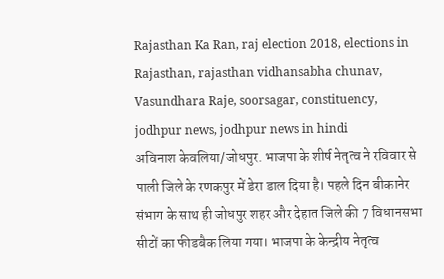Rajasthan Ka Ran, raj election 2018, elections in Rajasthan, rajasthan vidhansabha chunav, Vasundhara Raje, soorsagar, constituency, jodhpur news, jodhpur news in hindi
अविनाश केवलिया/जोधपुर. भाजपा के शीर्ष नेतृत्व ने रविवार से पाली जिले के रणकपुर में डेरा डाल दिया है। पहले दिन बीकानेर संभाग के साथ ही जोधपुर शहर और देहात जिले की 7 विधानसभा सीटों का फीडबैक लिया गया। भाजपा के केन्द्रीय नेतृत्व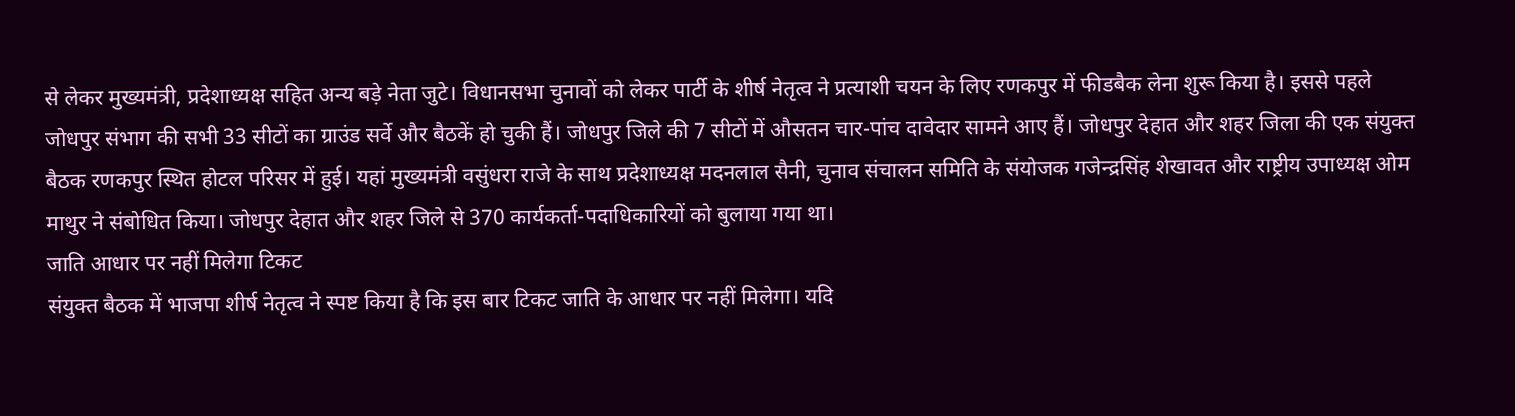से लेकर मुख्यमंत्री, प्रदेशाध्यक्ष सहित अन्य बड़े नेता जुटे। विधानसभा चुनावों को लेकर पार्टी के शीर्ष नेतृत्व ने प्रत्याशी चयन के लिए रणकपुर में फीडबैक लेना शुरू किया है। इससे पहले जोधपुर संभाग की सभी 33 सीटों का ग्राउंड सर्वे और बैठकें हो चुकी हैं। जोधपुर जिले की 7 सीटों में औसतन चार-पांच दावेदार सामने आए हैं। जोधपुर देहात और शहर जिला की एक संयुक्त बैठक रणकपुर स्थित होटल परिसर में हुई। यहां मुख्यमंत्री वसुंधरा राजे के साथ प्रदेशाध्यक्ष मदनलाल सैनी, चुनाव संचालन समिति के संयोजक गजेन्द्रसिंह शेखावत और राष्ट्रीय उपाध्यक्ष ओम माथुर ने संबोधित किया। जोधपुर देहात और शहर जिले से 370 कार्यकर्ता-पदाधिकारियों को बुलाया गया था।
जाति आधार पर नहीं मिलेगा टिकट
संयुक्त बैठक में भाजपा शीर्ष नेतृत्व ने स्पष्ट किया है कि इस बार टिकट जाति के आधार पर नहीं मिलेगा। यदि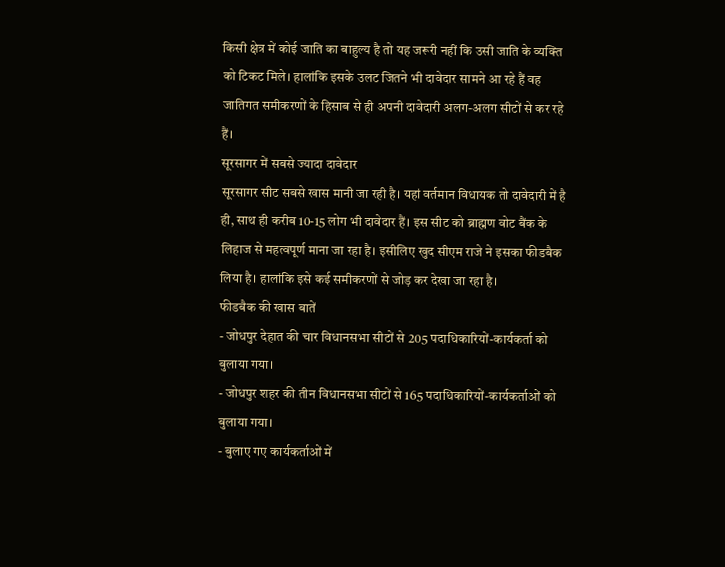किसी क्षेत्र में कोई जाति का बाहुल्य है तो यह जरूरी नहीं कि उसी जाति के व्यक्ति को टिकट मिले। हालांकि इसके उलट जितने भी दावेदार सामने आ रहे हैं वह जातिगत समीकरणों के हिसाब से ही अपनी दावेदारी अलग-अलग सीटों से कर रहे हैं।
सूरसागर में सबसे ज्यादा दावेदार
सूरसागर सीट सबसे खास मानी जा रही है। यहां वर्तमान विधायक तो दावेदारी में है ही, साथ ही करीब 10-15 लोग भी दावेदार हैं। इस सीट को ब्राह्मण वोट बैंक के लिहाज से महत्वपूर्ण माना जा रहा है। इसीलिए खुद सीएम राजे ने इसका फीडबैक लिया है। हालांकि इसे कई समीकरणों से जोड़ कर देखा जा रहा है।
फीडबैक की खास बातें
- जोधपुर देहात की चार विधानसभा सीटों से 205 पदाधिकारियों-कार्यकर्ता को बुलाया गया।
- जोधपुर शहर की तीन विधानसभा सीटों से 165 पदाधिकारियों-कार्यकर्ताओं को बुलाया गया।
- बुलाए गए कार्यकर्ताओं में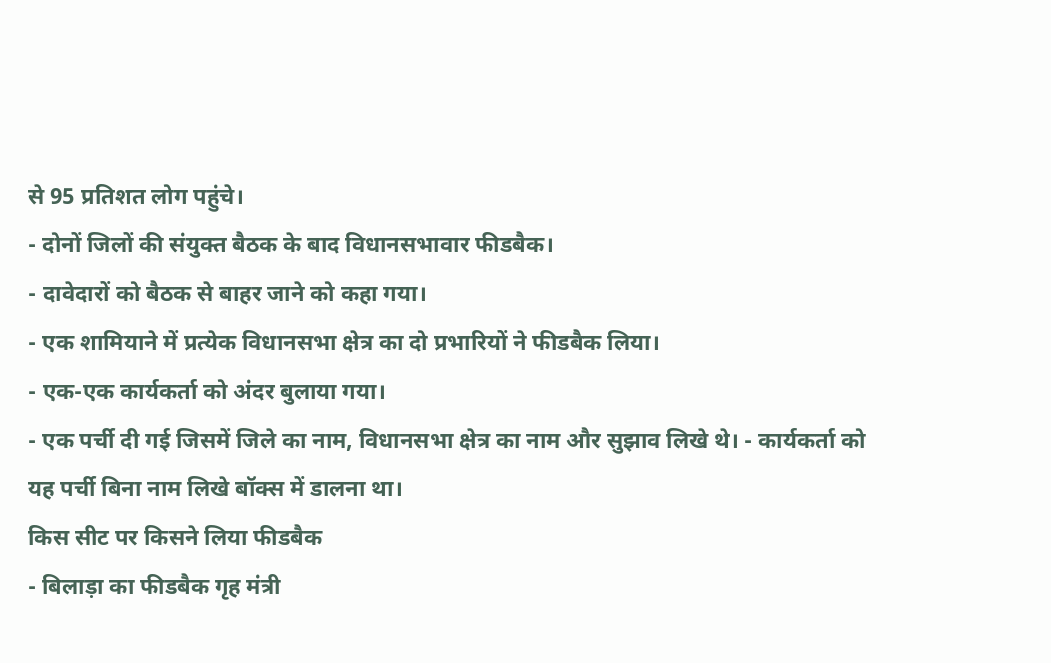से 95 प्रतिशत लोग पहुंचे।
- दोनों जिलों की संयुक्त बैठक के बाद विधानसभावार फीडबैक।
- दावेदारों को बैठक से बाहर जाने को कहा गया।
- एक शामियाने में प्रत्येक विधानसभा क्षेत्र का दो प्रभारियों ने फीडबैक लिया।
- एक-एक कार्यकर्ता को अंदर बुलाया गया।
- एक पर्ची दी गई जिसमें जिले का नाम, विधानसभा क्षेत्र का नाम और सुझाव लिखे थे। - कार्यकर्ता को यह पर्ची बिना नाम लिखे बॉक्स में डालना था।
किस सीट पर किसने लिया फीडबैक
- बिलाड़ा का फीडबैक गृह मंत्री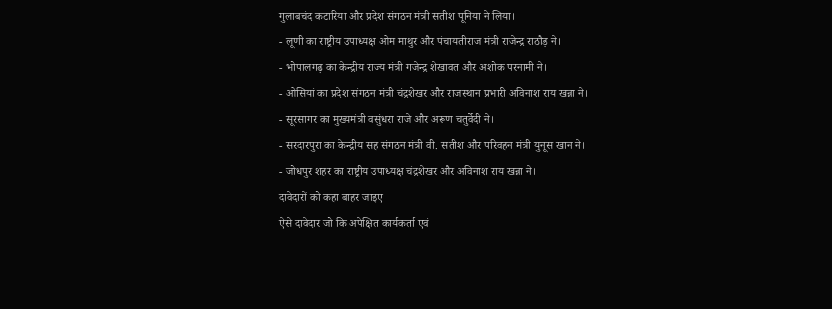गुलाबचंद कटारिया और प्रदेश संगठन मंत्री सतीश पूनिया ने लिया।
- लूणी का राष्ट्रीय उपाध्यक्ष ओम माथुर और पंचायतीराज मंत्री राजेन्द्र राठौड़ ने।
- भोपालगढ़ का केन्द्रीय राज्य मंत्री गजेन्द्र शेखावत और अशोक परनामी ने।
- ओसियां का प्रदेश संगठन मंत्री चंद्रशेखर और राजस्थान प्रभारी अविनाश राय खन्ना ने।
- सूरसागर का मुख्यमंत्री वसुंधरा राजे और अरूण चतुर्वेदी ने।
- सरदारपुरा का केन्द्रीय सह संगठन मंत्री वी. सतीश और परिवहन मंत्री युनूस खान ने।
- जोधपुर शहर का राष्ट्रीय उपाध्यक्ष चंद्रशेखर और अविनाश राय खन्ना ने।
दावेदारों को कहा बाहर जाइए
ऐसे दावेदार जो कि अपेक्षित कार्यकर्ता एवं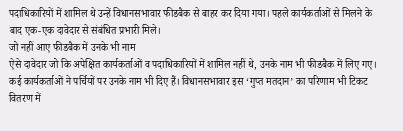पदाधिकारियों में शामिल थे उन्हें विधानसभावार फीडबैक से बाहर कर दिया गया। पहले कार्यकर्ताओं से मिलने के बाद एक-एक दावेदार से संबंधित प्रभारी मिले।
जो नहीं आए फीडबैक में उनके भी नाम
ऐसे दावेदार जो कि अपेक्षित कार्यकर्ताओं व पदाधिकारियों में शामिल नहीं थे, उनके नाम भी फीडबैक में लिए गए। कई कार्यकर्ताओं ने पर्चियों पर उनके नाम भी दिए हैं। विधानसभावार इस ‘गुप्त मतदान’ का परिणाम भी टिकट वितरण में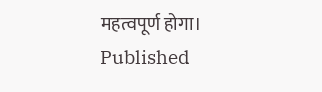महत्वपूर्ण होगा।
Published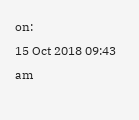on:
15 Oct 2018 09:43 am